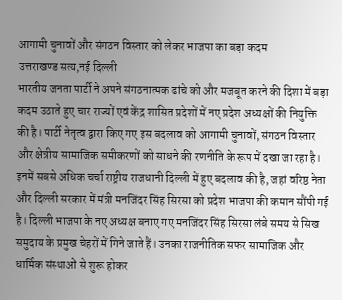आगामी चुनावों और संगठन विस्तार को लेकर भाजपा का बड़ा कदम
उत्तराखण्ड सत्य,नई दिल्ली
भारतीय जनता पार्टी ने अपने संगठनात्मक ढांचे को और मजबूत करने की दिशा में बड़ा कदम उठाते हुए चार राज्यों एवं केंद्र शासित प्रदेशों में नए प्रदेश अध्यक्षों की नियुक्ति की है। पार्टी नेतृत्व द्वारा किए गए इस बदलाव को आगामी चुनावों, संगठन विस्तार और क्षेत्रीय सामाजिक समीकरणों को साधने की रणनीति के रूप में दखा जा रहा है। इनमें सबसे अधिक चर्चा राष्ट्रीय राजधानी दिल्ली में हुए बदलाव की है, जहां वरिष्ठ नेता और दिल्ली सरकार में मंत्री मनजिंदर सिंह सिरसा को प्रदेश भाजपा की कमान सौंपी गई है। दिल्ली भाजपा के नए अध्यक्ष बनाए गए मनजिंदर सिंह सिरसा लंबे समय से सिख समुदाय के प्रमुख चेहरों में गिने जाते हैं। उनका राजनीतिक सफर सामाजिक और धार्मिक संस्थाओं से शुरू होकर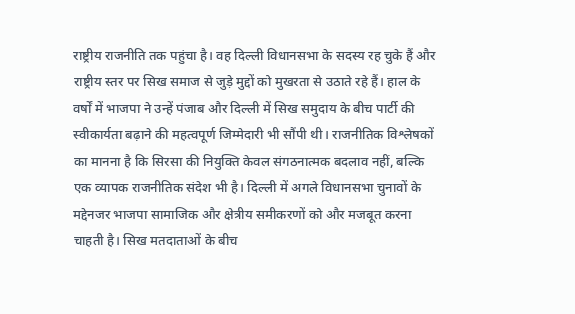राष्ट्रीय राजनीति तक पहुंचा है। वह दिल्ली विधानसभा के सदस्य रह चुके हैं और राष्ट्रीय स्तर पर सिख समाज से जुड़े मुद्दों को मुखरता से उठाते रहे हैं। हाल के वर्षों में भाजपा ने उन्हें पंजाब और दिल्ली में सिख समुदाय के बीच पार्टी की स्वीकार्यता बढ़ाने की महत्वपूर्ण जिम्मेदारी भी सौंपी थी। राजनीतिक विश्लेषकों का मानना है कि सिरसा की नियुक्ति केवल संगठनात्मक बदलाव नहीं, बल्कि एक व्यापक राजनीतिक संदेश भी है। दिल्ली में अगले विधानसभा चुनावों के मद्देनजर भाजपा सामाजिक और क्षेत्रीय समीकरणों को और मजबूत करना चाहती है। सिख मतदाताओं के बीच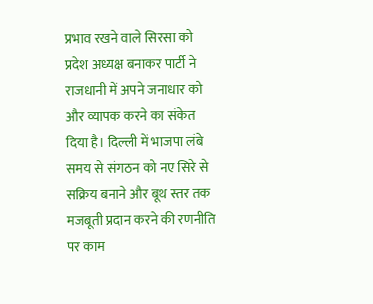प्रभाव रखने वाले सिरसा को प्रदेश अध्यक्ष बनाकर पार्टी ने राजधानी में अपने जनाधार को और व्यापक करने का संकेत दिया है। दिल्ली में भाजपा लंबे समय से संगठन को नए सिरे से सक्रिय बनाने और बूथ स्तर तक मजबूती प्रदान करने की रणनीति पर काम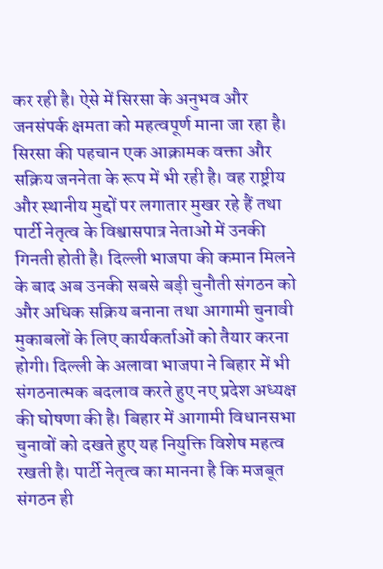कर रही है। ऐसे में सिरसा के अनुभव और जनसंपर्क क्षमता को महत्वपूर्ण माना जा रहा है। सिरसा की पहचान एक आक्रामक वक्ता और सक्रिय जननेता के रूप में भी रही है। वह राष्ट्रीय और स्थानीय मुद्दों पर लगातार मुखर रहे हैं तथा पार्टी नेतृत्व के विश्वासपात्र नेताओं में उनकी गिनती होती है। दिल्ली भाजपा की कमान मिलने के बाद अब उनकी सबसे बड़ी चुनौती संगठन को और अधिक सक्रिय बनाना तथा आगामी चुनावी मुकाबलों के लिए कार्यकर्ताओं को तैयार करना होगी। दिल्ली के अलावा भाजपा ने बिहार में भी संगठनात्मक बदलाव करते हुए नए प्रदेश अध्यक्ष की घोषणा की है। बिहार में आगामी विधानसभा चुनावों को दखते हुए यह नियुक्ति विशेष महत्व रखती है। पार्टी नेतृत्व का मानना है कि मजबूत संगठन ही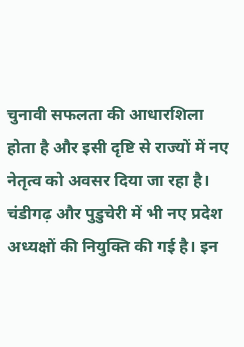चुनावी सफलता की आधारशिला होता है और इसी दृष्टि से राज्यों में नए नेतृत्व को अवसर दिया जा रहा है। चंडीगढ़ और पुडुचेरी में भी नए प्रदेश अध्यक्षों की नियुक्ति की गई है। इन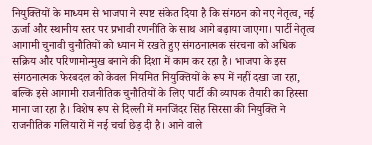नियुक्तियों के माध्यम से भाजपा ने स्पष्ट संकेत दिया है कि संगठन को नए नेतृत्व, नई ऊर्जा और स्थानीय स्तर पर प्रभावी रणनीति के साथ आगे बढ़ाया जाएगा। पार्टी नेतृत्व आगामी चुनावी चुनौतियों को ध्यान में रखते हुए संगठनात्मक संरचना को अधिक सक्रिय और परिणामोन्मुख बनाने की दिशा में काम कर रहा है। भाजपा के इस संगठनात्मक फेरबदल को केवल नियमित नियुक्तियों के रूप में नहीं दखा जा रहा, बल्कि इसे आगामी राजनीतिक चुनौतियों के लिए पार्टी की व्यापक तैयारी का हिस्सा माना जा रहा है। विशेष रूप से दिल्ली में मनजिंदर सिंह सिरसा की नियुक्ति ने राजनीतिक गलियारों में नई चर्चा छेड़ दी है। आने वाले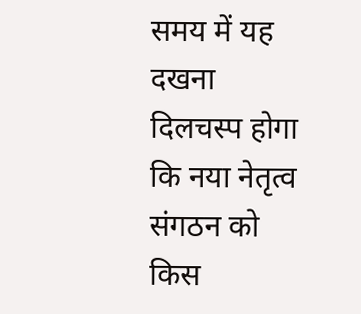समय में यह दखना दिलचस्प होगा कि नया नेतृत्व संगठन को किस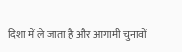दिशा में ले जाता है और आगामी चुनावों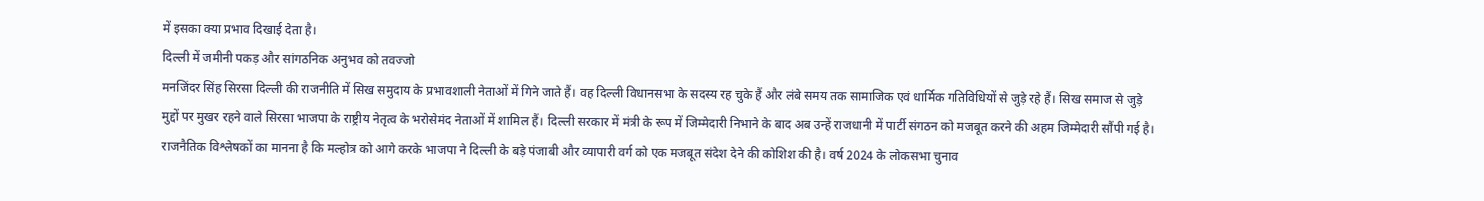में इसका क्या प्रभाव दिखाई देता है।
दिल्ली में जमीनी पकड़ और सांगठनिक अनुभव को तवज्जो
मनजिंदर सिंह सिरसा दिल्ली की राजनीति में सिख समुदाय के प्रभावशाली नेताओं में गिने जाते हैं। वह दिल्ली विधानसभा के सदस्य रह चुके हैं और लंबे समय तक सामाजिक एवं धार्मिक गतिविधियों से जुड़े रहे हैं। सिख समाज से जुड़े मुद्दों पर मुखर रहने वाले सिरसा भाजपा के राष्ट्रीय नेतृत्व के भरोसेमंद नेताओं में शामिल हैं। दिल्ली सरकार में मंत्री के रूप में जिम्मेदारी निभाने के बाद अब उन्हें राजधानी में पार्टी संगठन को मजबूत करने की अहम जिम्मेदारी सौंपी गई है। राजनैतिक विश्लेषकों का मानना है कि मल्होत्र को आगे करके भाजपा ने दिल्ली के बड़े पंजाबी और व्यापारी वर्ग को एक मजबूत संदेश देने की कोशिश की है। वर्ष 2024 के लोकसभा चुनाव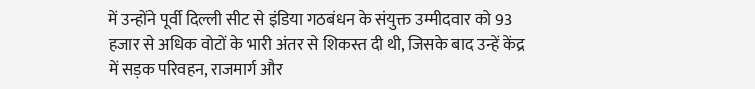में उन्होंने पूर्वी दिल्ली सीट से इंडिया गठबंधन के संयुक्त उम्मीदवार को 93 हजार से अधिक वोटों के भारी अंतर से शिकस्त दी थी, जिसके बाद उन्हें केंद्र में सड़क परिवहन, राजमार्ग और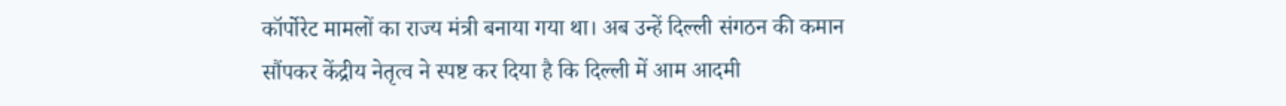कॉर्पोरेट मामलों का राज्य मंत्री बनाया गया था। अब उन्हें दिल्ली संगठन की कमान सौंपकर केंद्रीय नेतृत्व ने स्पष्ट कर दिया है कि दिल्ली में आम आदमी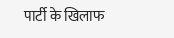पार्टी के खिलाफ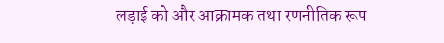लड़ाई को और आक्रामक तथा रणनीतिक रूप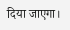दिया जाएगा।